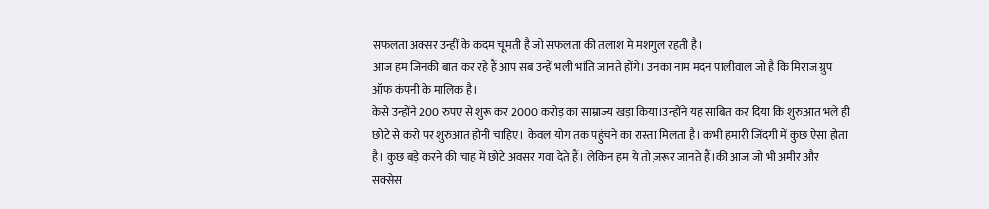सफलता अक्सर उन्हीं के कदम चूमती है जो सफलता की तलाश मे मशगुल रहती है।
आज हम जिनकी बात कर रहे हैं आप सब उन्हें भली भांति जानते होंगे। उनका नाम मदन पालीवाल जो है कि मिराज ग्रुप ऑफ कंपनी के मालिक है।
केसे उन्होंने 200 रुपए से शुरू कर 2000 करोड़ का साम्राज्य खड़ा किया।उन्होंने यह साबित कर दिया कि शुरुआत भले ही छोटे से करो पर शुरुआत होनी चाहिए। केवल योग तक पहुंचने का रास्ता मिलता है। कभी हमारी जिंदगी में कुछ ऐसा होता है। कुछ बड़े करने की चाह में छोटे अवसर गवा देते हैं। लेकिन हम ये तो ज़रूर जानते हैं।की आज जो भी अमीर और सक्सेस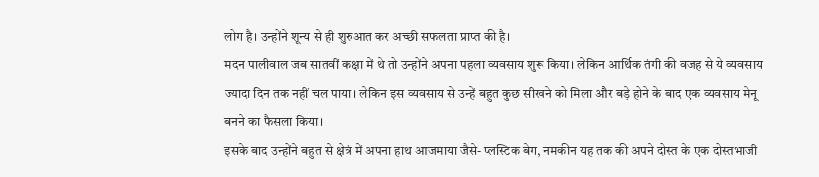लोग है। उन्होंने शून्य से ही शुरुआत कर अच्छी सफलता प्राप्त की है।
मदन पालीवाल जब सातवीं कक्षा में थे तो उन्होंने अपना पहला व्यवसाय शुरू किया। लेकिन आर्थिक तंगी की वजह से ये व्यवसाय ज्यादा दिन तक नहीं चल पाया। लेकिन इस व्यवसाय से उन्हें बहुत कुछ सीखने को मिला और बड़े होने के बाद एक व्यवसाय मेनू बनने का फैसला किया।
इसके बाद उन्होंने बहुत से क्षेत्रं में अपना हाथ आजमाया जैसे- प्लस्टिक बेग, नमकीन यह तक की अपने दोस्त के एक दोस्तभाजी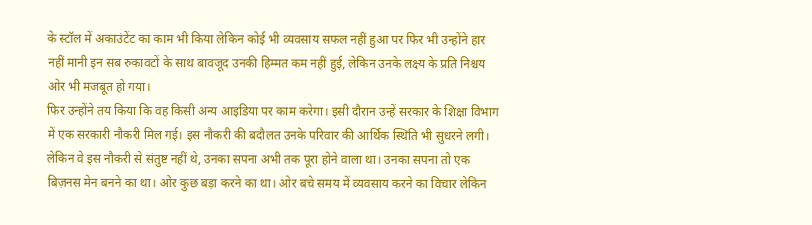के स्टॉल में अकाउंटेंट का काम भी किया लेकिन कोई भी व्यवसाय सफल नहीं हुआ पर फिर भी उन्होंने हार नहीं मानी इन सब रुकावटों के साथ बावजूद उनकी हिम्मत कम नहीं हुई, लेकिन उनके लक्ष्य के प्रति निश्चय ओर भी मजबूत हो गया।
फिर उन्होंने तय किया कि वह किसी अन्य आइडिया पर काम करेगा। इसी दौरान उन्हें सरकार के शिक्षा विभाग में एक सरकारी नौकरी मिल गई। इस नौकरी की बदौलत उनके परिवार की आर्थिक स्थिति भी सुधरने लगी। लेकिन वे इस नौकरी से संतुष्ट नहीं थे, उनका सपना अभी तक पूरा होने वाला था। उनका सपना तो एक बिज़नस मेन बनने का था। ओर कुछ बड़ा करने का था। ओर बचे समय में व्यवसाय करने का विचार लेकिन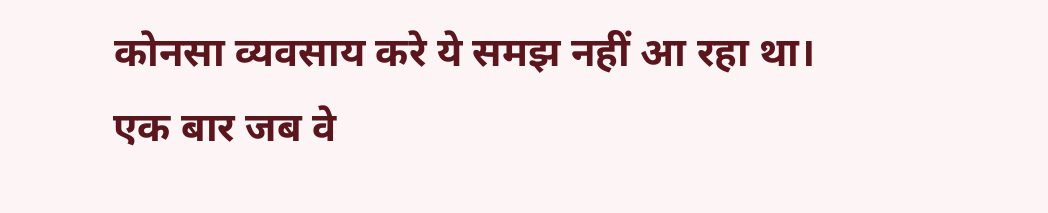कोनसा व्यवसाय करे ये समझ नहीं आ रहा था।
एक बार जब वे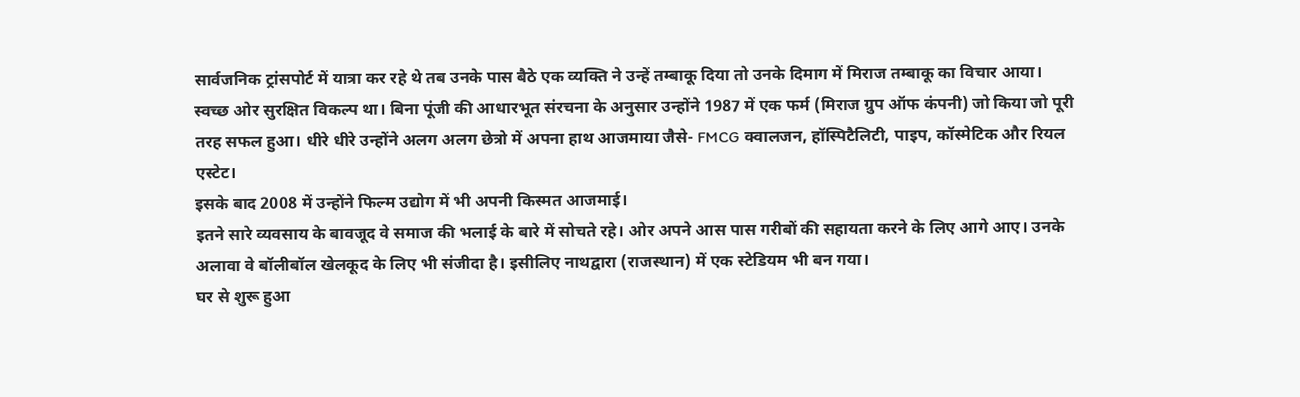सार्वजनिक ट्रांसपोर्ट में यात्रा कर रहे थे तब उनके पास बैठे एक व्यक्ति ने उन्हें तम्बाकू दिया तो उनके दिमाग में मिराज तम्बाकू का विचार आया। स्वच्छ ओर सुरक्षित विकल्प था। बिना पूंजी की आधारभूत संरचना के अनुसार उन्होंने 1987 में एक फर्म (मिराज ग्रुप ऑफ कंपनी) जो किया जो पूरी तरह सफल हुआ। धीरे धीरे उन्होंने अलग अलग छेत्रो में अपना हाथ आजमाया जैसे- FMCG क्वालजन, हॉस्पिटैलिटी, पाइप, कॉस्मेटिक और रियल एस्टेट।
इसके बाद 2008 में उन्होंने फिल्म उद्योग में भी अपनी किस्मत आजमाई।
इतने सारे व्यवसाय के बावजूद वे समाज की भलाई के बारे में सोचते रहे। ओर अपने आस पास गरीबों की सहायता करने के लिए आगे आए। उनके अलावा वे बॉलीबॉल खेलकूद के लिए भी संजीदा है। इसीलिए नाथद्वारा (राजस्थान) में एक स्टेडियम भी बन गया।
घर से शुरू हुआ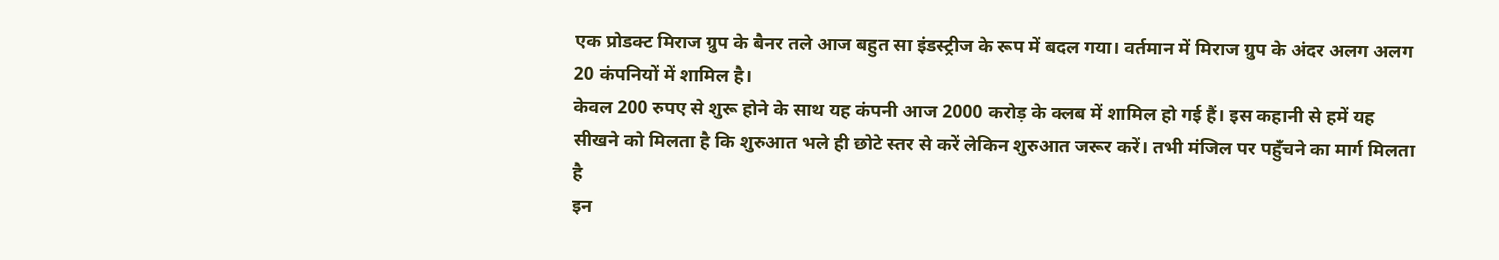एक प्रोडक्ट मिराज ग्रुप के बैनर तले आज बहुत सा इंडस्ट्रीज के रूप में बदल गया। वर्तमान में मिराज ग्रुप के अंदर अलग अलग 20 कंपनियों में शामिल है।
केवल 200 रुपए से शुरू होने के साथ यह कंपनी आज 2000 करोड़ के क्लब में शामिल हो गई हैं। इस कहानी से हमें यह सीखने को मिलता है कि शुरुआत भले ही छोटे स्तर से करें लेकिन शुरुआत जरूर करें। तभी मंजिल पर पहुँचने का मार्ग मिलता है
इन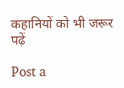कहानियों को भी जरूर पढ़ें

Post a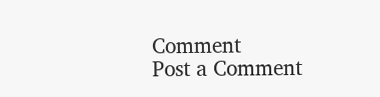Comment
Post a Comment